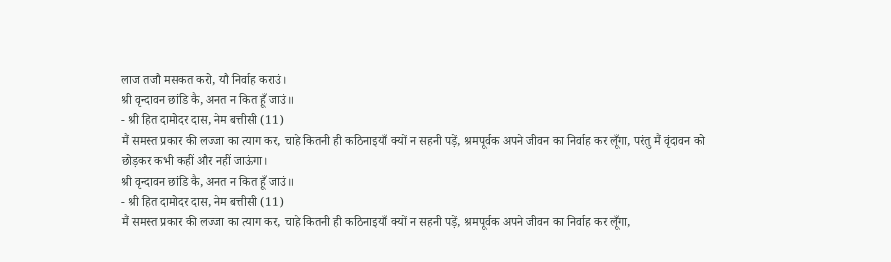लाज तजौ मसकत करो, यौ निर्वाह कराउं।
श्री वृन्दावन छांडि कै, अनत न कित हूँ जाउं॥
- श्री हित दामोदर दास, नेम बत्तीसी (11)
मैं समस्त प्रकार की लज्जा का त्याग कर, चाहे कितनी ही कठिनाइयाँ क्यों न सहनी पड़ें, श्रमपूर्वक अपने जीवन का निर्वाह कर लूँगा, परंतु मैं वृंदावन को छोड़कर कभी कहीं और नहीं जाऊंगा।
श्री वृन्दावन छांडि कै, अनत न कित हूँ जाउं॥
- श्री हित दामोदर दास, नेम बत्तीसी (11)
मैं समस्त प्रकार की लज्जा का त्याग कर, चाहे कितनी ही कठिनाइयाँ क्यों न सहनी पड़ें, श्रमपूर्वक अपने जीवन का निर्वाह कर लूँगा,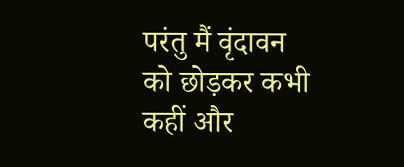परंतु मैं वृंदावन को छोड़कर कभी कहीं और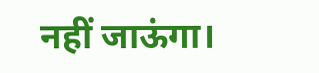नहीं जाऊंगा।